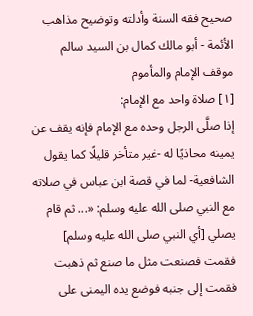صحيح فقه السنة وأدلته وتوضيح مذاهب الأئمة - أبو مالك كمال بن السيد سالم
موقف الإمام والمأموم
[١] صلاة واحد مع الإمام:
إذا صلَّى الرجل وحده مع الإمام فإنه يقف عن يمينه محاذيًا له -غير متأخر قليلًا كما يقول الشافعية- لما في قصة ابن عباس في صلاته مع النبي صلى الله عليه وسلم: «... ثم قام يصلي [أي النبي صلى الله عليه وسلم] فقمت فصنعت مثل ما صنع ثم ذهبت فقمت إلى جنبه فوضع يده اليمنى على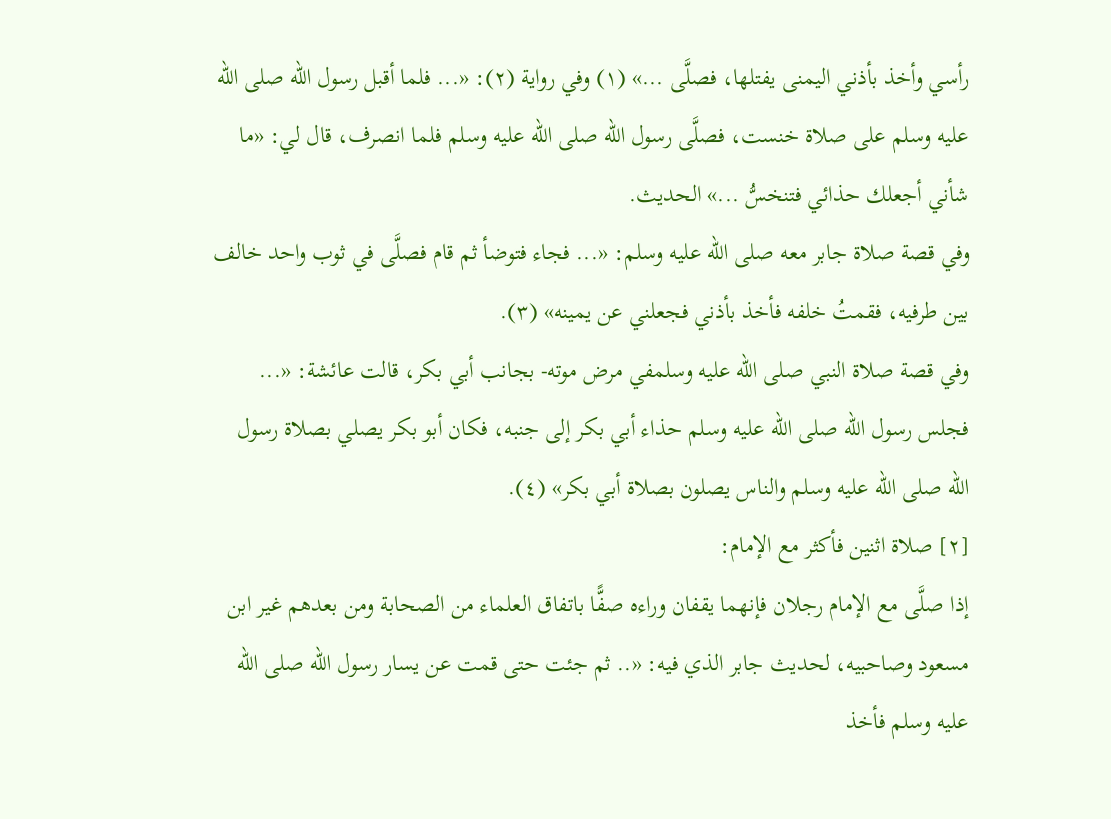رأسي وأخذ بأذني اليمنى يفتلها، فصلَّى ...» (١) وفي رواية (٢): «... فلما أقبل رسول الله صلى الله عليه وسلم على صلاة خنست، فصلَّى رسول الله صلى الله عليه وسلم فلما انصرف، قال لي: «ما شأني أجعلك حذائي فتنخسُّ ...» الحديث.
وفي قصة صلاة جابر معه صلى الله عليه وسلم: «... فجاء فتوضأ ثم قام فصلَّى في ثوب واحد خالف بين طرفيه، فقمتُ خلفه فأخذ بأذني فجعلني عن يمينه» (٣).
وفي قصة صلاة النبي صلى الله عليه وسلمفي مرض موته- بجانب أبي بكر، قالت عائشة: «... فجلس رسول الله صلى الله عليه وسلم حذاء أبي بكر إلى جنبه، فكان أبو بكر يصلي بصلاة رسول الله صلى الله عليه وسلم والناس يصلون بصلاة أبي بكر» (٤).
[٢] صلاة اثنين فأكثر مع الإمام:
إذا صلَّى مع الإمام رجلان فإنهما يقفان وراءه صفًّا باتفاق العلماء من الصحابة ومن بعدهم غير ابن
مسعود وصاحبيه، لحديث جابر الذي فيه: «.. ثم جئت حتى قمت عن يسار رسول الله صلى الله عليه وسلم فأخذ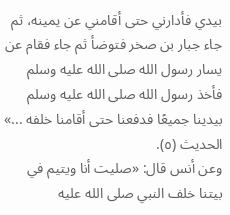بيدي فأدارني حتى أقامني عن يمينه، ثم جاء جبار بن صخر فتوضأ ثم جاء فقام عن يسار رسول الله صلى الله عليه وسلم فأخذ رسول الله صلى الله عليه وسلم بيدينا جميعًا فدفعنا حتى أقامنا خلفه ...» الحديث (٥).
وعن أنس قال: «صليت أنا ويتيم في بيتنا خلف النبي صلى الله عليه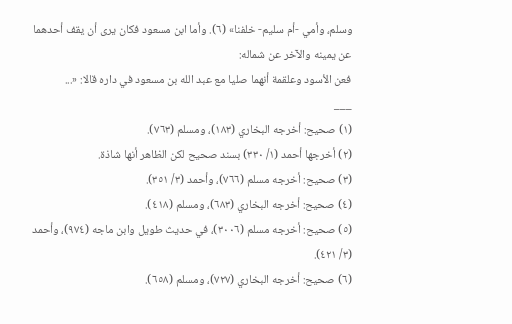وسلم، وأمي -أم سليم- خلفنا» (٦). وأما ابن مسعود فكان يرى أن يقف أحدهما عن يمينه والآخر عن شماله:
فعن الأسود وعلقمة أنهما صليا مع عبد الله بن مسعود في داره قالا: «...
___
(١) صحيح: أخرجه البخاري (١٨٣)، ومسلم (٧٦٣).
(٢) أخرجها أحمد (١/ ٣٣٠) بسند صحيح لكن الظاهر أنها شاذة.
(٣) صحيح: أخرجه مسلم (٧٦٦)، وأحمد (٣/ ٣٥١).
(٤) صحيح: أخرجه البخاري (٦٨٣)، ومسلم (٤١٨).
(٥) صحيح: أخرجه مسلم (٣٠٠٦)، في حديث طويل وابن ماجه (٩٧٤)، وأحمد (٣/ ٤٢١).
(٦) صحيح: أخرجه البخاري (٧٢٧)، ومسلم (٦٥٨).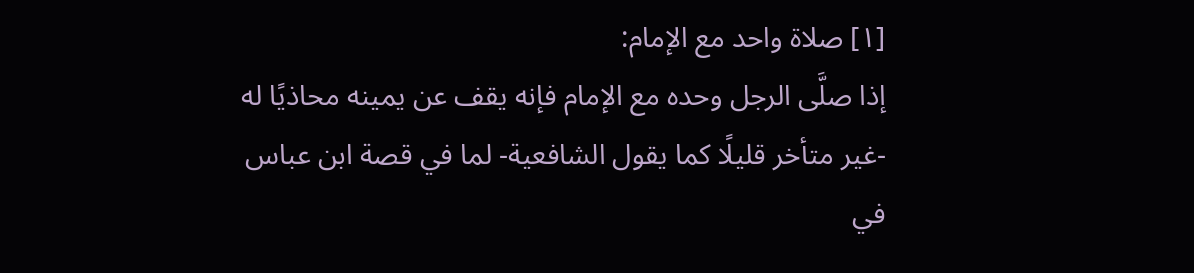[١] صلاة واحد مع الإمام:
إذا صلَّى الرجل وحده مع الإمام فإنه يقف عن يمينه محاذيًا له -غير متأخر قليلًا كما يقول الشافعية- لما في قصة ابن عباس في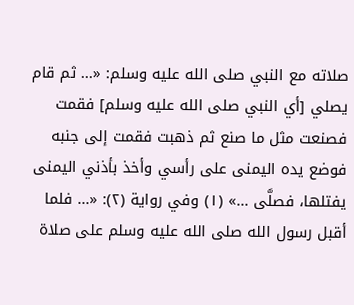صلاته مع النبي صلى الله عليه وسلم: «... ثم قام يصلي [أي النبي صلى الله عليه وسلم] فقمت فصنعت مثل ما صنع ثم ذهبت فقمت إلى جنبه فوضع يده اليمنى على رأسي وأخذ بأذني اليمنى يفتلها، فصلَّى ...» (١) وفي رواية (٢): «... فلما أقبل رسول الله صلى الله عليه وسلم على صلاة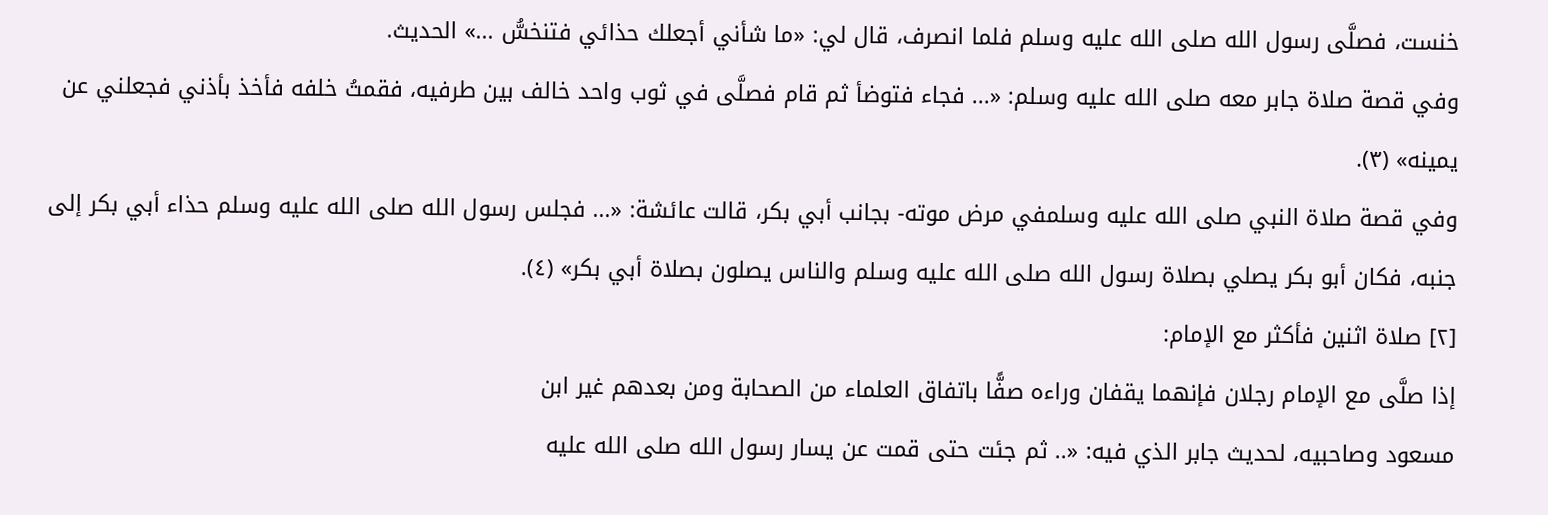خنست، فصلَّى رسول الله صلى الله عليه وسلم فلما انصرف، قال لي: «ما شأني أجعلك حذائي فتنخسُّ ...» الحديث.
وفي قصة صلاة جابر معه صلى الله عليه وسلم: «... فجاء فتوضأ ثم قام فصلَّى في ثوب واحد خالف بين طرفيه، فقمتُ خلفه فأخذ بأذني فجعلني عن يمينه» (٣).
وفي قصة صلاة النبي صلى الله عليه وسلمفي مرض موته- بجانب أبي بكر، قالت عائشة: «... فجلس رسول الله صلى الله عليه وسلم حذاء أبي بكر إلى جنبه، فكان أبو بكر يصلي بصلاة رسول الله صلى الله عليه وسلم والناس يصلون بصلاة أبي بكر» (٤).
[٢] صلاة اثنين فأكثر مع الإمام:
إذا صلَّى مع الإمام رجلان فإنهما يقفان وراءه صفًّا باتفاق العلماء من الصحابة ومن بعدهم غير ابن
مسعود وصاحبيه، لحديث جابر الذي فيه: «.. ثم جئت حتى قمت عن يسار رسول الله صلى الله عليه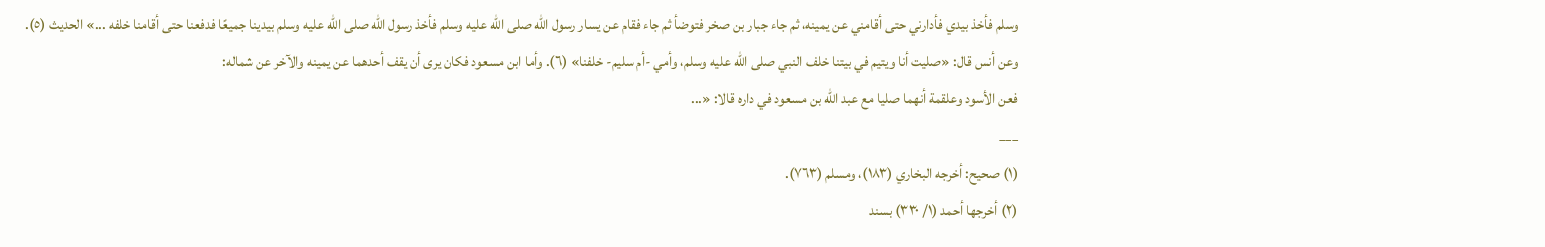وسلم فأخذ بيدي فأدارني حتى أقامني عن يمينه، ثم جاء جبار بن صخر فتوضأ ثم جاء فقام عن يسار رسول الله صلى الله عليه وسلم فأخذ رسول الله صلى الله عليه وسلم بيدينا جميعًا فدفعنا حتى أقامنا خلفه ...» الحديث (٥).
وعن أنس قال: «صليت أنا ويتيم في بيتنا خلف النبي صلى الله عليه وسلم، وأمي -أم سليم- خلفنا» (٦). وأما ابن مسعود فكان يرى أن يقف أحدهما عن يمينه والآخر عن شماله:
فعن الأسود وعلقمة أنهما صليا مع عبد الله بن مسعود في داره قالا: «...
___
(١) صحيح: أخرجه البخاري (١٨٣)، ومسلم (٧٦٣).
(٢) أخرجها أحمد (١/ ٣٣٠) بسند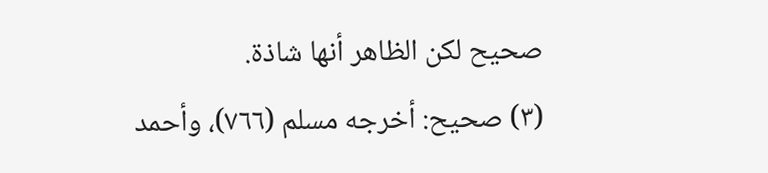صحيح لكن الظاهر أنها شاذة.
(٣) صحيح: أخرجه مسلم (٧٦٦)، وأحمد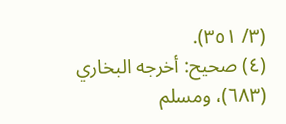(٣/ ٣٥١).
(٤) صحيح: أخرجه البخاري (٦٨٣)، ومسلم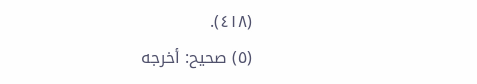(٤١٨).
(٥) صحيح: أخرجه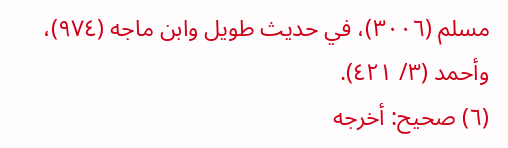مسلم (٣٠٠٦)، في حديث طويل وابن ماجه (٩٧٤)، وأحمد (٣/ ٤٢١).
(٦) صحيح: أخرجه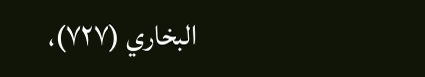البخاري (٧٢٧)،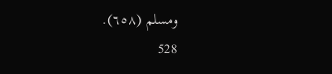ومسلم (٦٥٨).
528